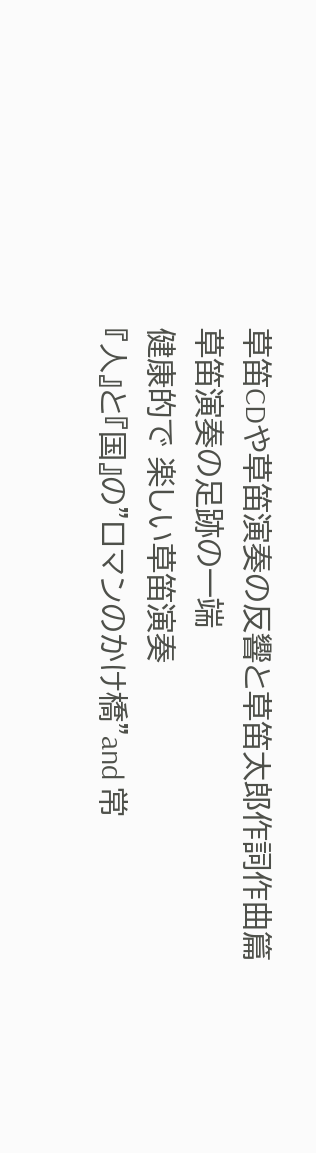草笛CDや草笛演奏の反響と草笛太郎作詞作曲篇
草笛演奏の足跡の一端
健康的で 楽しい草笛演奏
『人』と『国』の"ロマンのかけ橋"and 常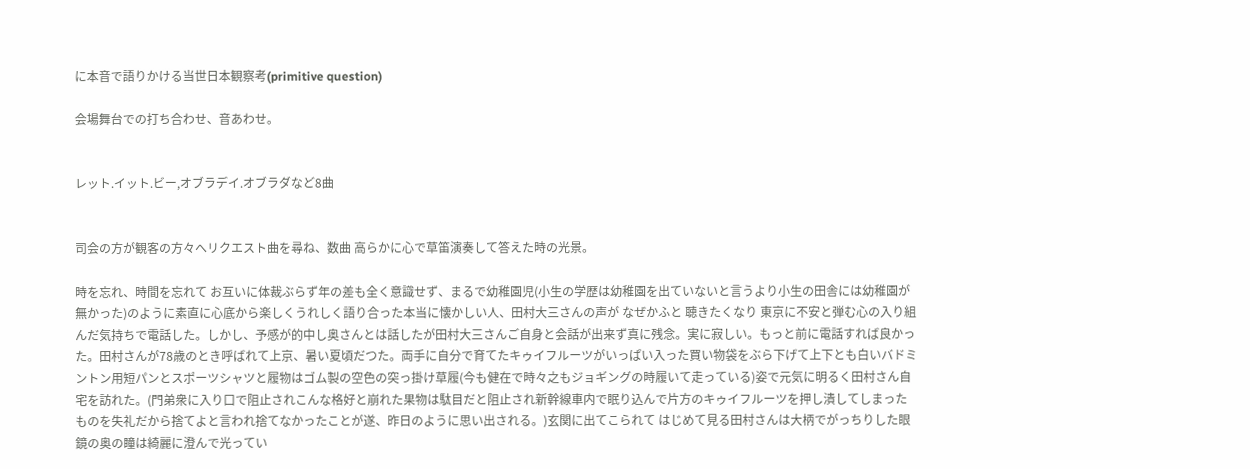に本音で語りかける当世日本観察考(primitive question)

会場舞台での打ち合わせ、音あわせ。


レット.イット.ビー,オブラデイ.オブラダなど8曲


司会の方が観客の方々へリクエスト曲を尋ね、数曲 高らかに心で草笛演奏して答えた時の光景。

時を忘れ、時間を忘れて お互いに体裁ぶらず年の差も全く意識せず、まるで幼稚園児(小生の学歴は幼稚園を出ていないと言うより小生の田舎には幼稚園が無かった)のように素直に心底から楽しくうれしく語り合った本当に懐かしい人、田村大三さんの声が なぜかふと 聴きたくなり 東京に不安と弾む心の入り組んだ気持ちで電話した。しかし、予感が的中し奥さんとは話したが田村大三さんご自身と会話が出来ず真に残念。実に寂しい。もっと前に電話すれば良かった。田村さんが78歳のとき呼ばれて上京、暑い夏頃だつた。両手に自分で育てたキゥイフルーツがいっぱい入った買い物袋をぶら下げて上下とも白いバドミントン用短パンとスポーツシャツと履物はゴム製の空色の突っ掛け草履(今も健在で時々之もジョギングの時履いて走っている)姿で元気に明るく田村さん自宅を訪れた。(門弟衆に入り口で阻止されこんな格好と崩れた果物は駄目だと阻止され新幹線車内で眠り込んで片方のキゥイフルーツを押し潰してしまったものを失礼だから捨てよと言われ捨てなかったことが遂、昨日のように思い出される。)玄関に出てこられて はじめて見る田村さんは大柄でがっちりした眼鏡の奥の瞳は綺麗に澄んで光ってい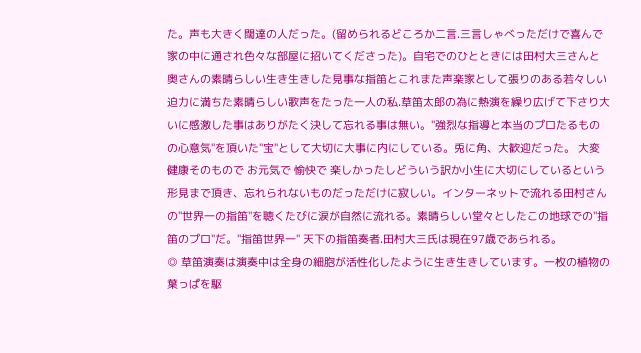た。声も大きく闊達の人だった。(留められるどころか二言.三言しゃべっただけで喜んで家の中に通され色々な部屋に招いてくださった)。自宅でのひとときには田村大三さんと奥さんの素晴らしい生き生きした見事な指笛とこれまた声楽家として張りのある若々しい迫力に満ちた素晴らしい歌声をたった一人の私.草笛太郎の為に熱演を繰り広げて下さり大いに感激した事はありがたく決して忘れる事は無い。"強烈な指導と本当のプロたるものの心意気"を頂いた"宝"として大切に大事に内にしている。兎に角、大歓迎だった。 大変健康そのもので お元気で 愉快で 楽しかったしどういう訳か小生に大切にしているという形見まで頂き、忘れられないものだっただけに寂しい。インターネットで流れる田村さんの"世界一の指笛"を聴くたびに涙が自然に流れる。素晴らしい堂々としたこの地球での"指笛のプロ"だ。"指笛世界一" 天下の指笛奏者.田村大三氏は現在97歳であられる。
◎ 草笛演奏は演奏中は全身の細胞が活性化したように生き生きしています。一枚の植物の葉っぱを駆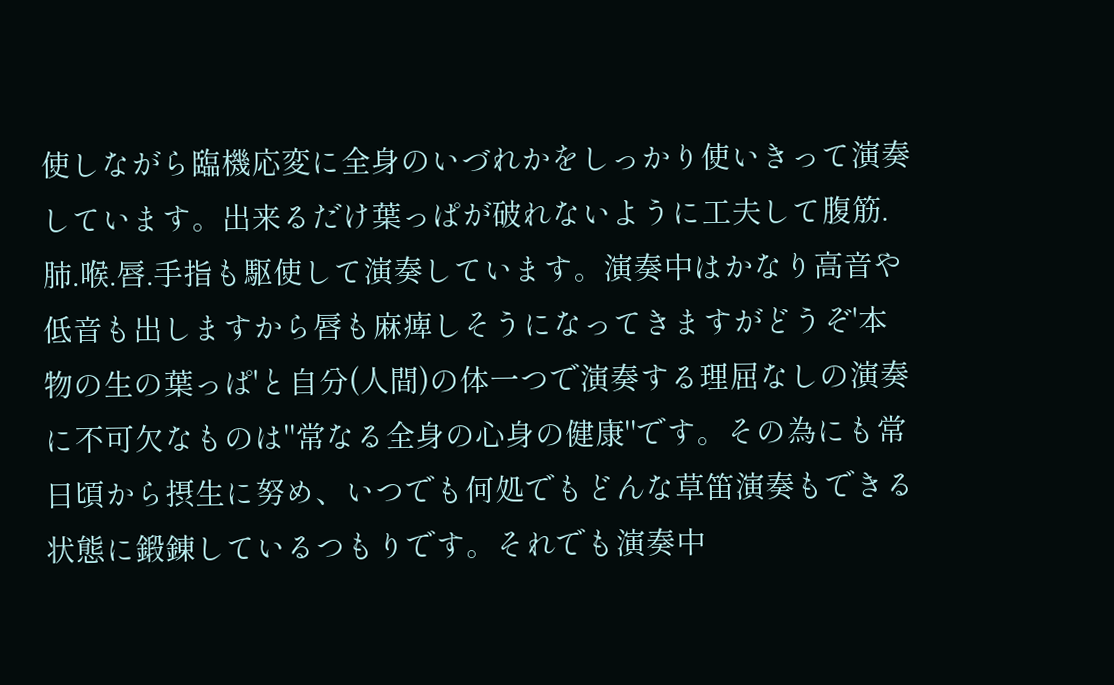使しながら臨機応変に全身のいづれかをしっかり使いきって演奏しています。出来るだけ葉っぱが破れないように工夫して腹筋.肺.喉.唇.手指も駆使して演奏しています。演奏中はかなり高音や低音も出しますから唇も麻痺しそうになってきますがどうぞ'本物の生の葉っぱ'と自分(人間)の体一つで演奏する理屈なしの演奏に不可欠なものは"常なる全身の心身の健康"です。その為にも常日頃から摂生に努め、いつでも何処でもどんな草笛演奏もできる状態に鍛錬しているつもりです。それでも演奏中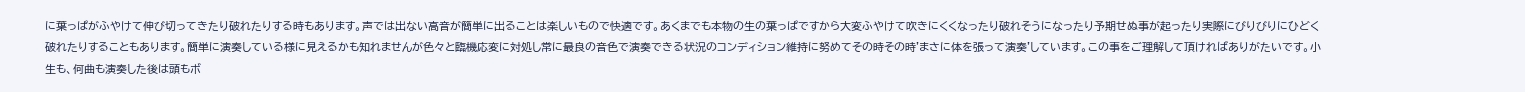に葉っぱがふやけて伸び切ってきたり破れたりする時もあります。声では出ない高音が簡単に出ることは楽しいもので快適です。あくまでも本物の生の葉っぱですから大変ふやけて吹きにくくなったり破れそうになったり予期せぬ事が起ったり実際にびりびりにひどく破れたりすることもあります。簡単に演奏している様に見えるかも知れませんが色々と臨機応変に対処し常に最良の音色で演奏できる状況のコンディション維持に努めてその時その時'まさに体を張って演奏'しています。この事をご理解して頂ければありがたいです。小生も、何曲も演奏した後は頭もボ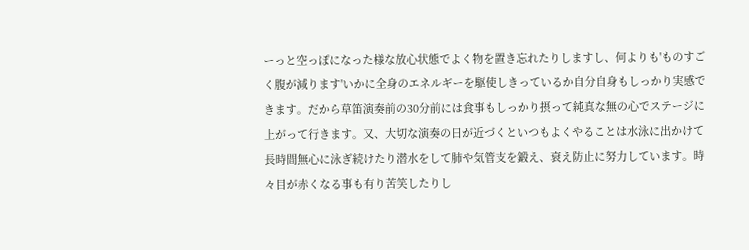ーっと空っぽになった様な放心状態でよく物を置き忘れたりしますし、何よりも'ものすごく腹が減ります'いかに全身のエネルギーを駆使しきっているか自分自身もしっかり実感できます。だから草笛演奏前の30分前には食事もしっかり摂って純真な無の心でステージに上がって行きます。又、大切な演奏の日が近づくといつもよくやることは水泳に出かけて長時間無心に泳ぎ続けたり潜水をして肺や気管支を鍛え、衰え防止に努力しています。時々目が赤くなる事も有り苦笑したりし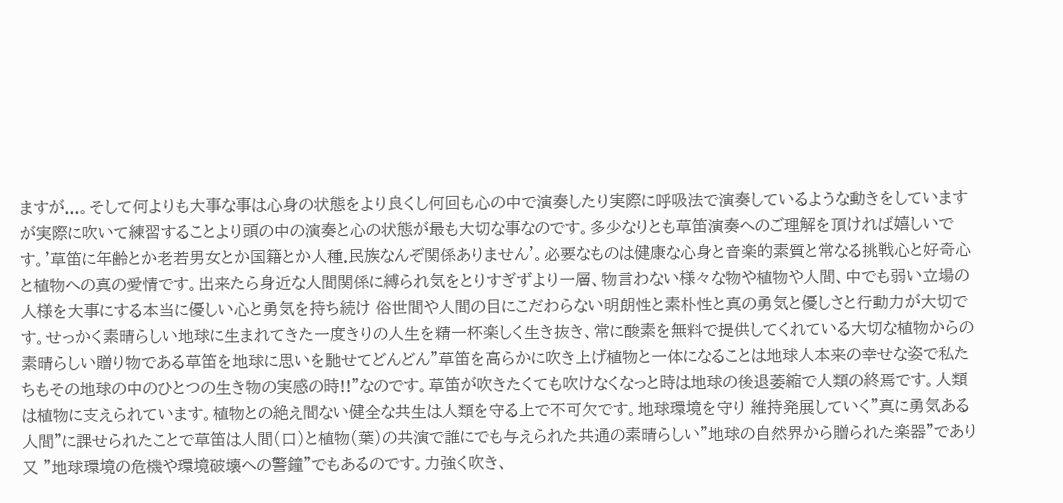ますが...。そして何よりも大事な事は心身の状態をより良くし何回も心の中で演奏したり実際に呼吸法で演奏しているような動きをしていますが実際に吹いて練習することより頭の中の演奏と心の状態が最も大切な事なのです。多少なりとも草笛演奏へのご理解を頂ければ嬉しいです。'草笛に年齢とか老若男女とか国籍とか人種.民族なんぞ関係ありません'。必要なものは健康な心身と音楽的素質と常なる挑戦心と好奇心と植物への真の愛情です。出来たら身近な人間関係に縛られ気をとりすぎずより一層、物言わない様々な物や植物や人間、中でも弱い立場の人様を大事にする本当に優しい心と勇気を持ち続け 俗世間や人間の目にこだわらない明朗性と素朴性と真の勇気と優しさと行動力が大切です。せっかく素晴らしい地球に生まれてきた一度きりの人生を精一杯楽しく生き抜き、常に酸素を無料で提供してくれている大切な植物からの素晴らしい贈り物である草笛を地球に思いを馳せてどんどん"草笛を高らかに吹き上げ植物と一体になることは地球人本来の幸せな姿で私たちもその地球の中のひとつの生き物の実感の時!!"なのです。草笛が吹きたくても吹けなくなっと時は地球の後退萎縮で人類の終焉です。人類は植物に支えられています。植物との絶え間ない健全な共生は人類を守る上で不可欠です。地球環境を守り 維持発展していく"真に勇気ある人間"に課せられたことで草笛は人間(口)と植物(葉)の共演で誰にでも与えられた共通の素晴らしい"地球の自然界から贈られた楽器"であり又 "地球環境の危機や環境破壊への警鐘"でもあるのです。力強く吹き、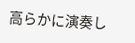高らかに演奏し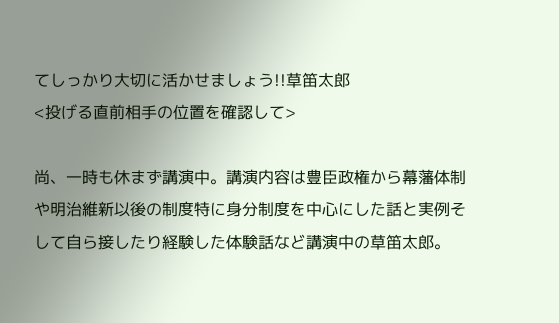てしっかり大切に活かせましょう!!草笛太郎
<投げる直前相手の位置を確認して>

尚、一時も休まず講演中。講演内容は豊臣政権から幕藩体制や明治維新以後の制度特に身分制度を中心にした話と実例そして自ら接したり経験した体験話など講演中の草笛太郎。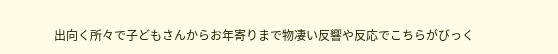出向く所々で子どもさんからお年寄りまで物凄い反響や反応でこちらがびっく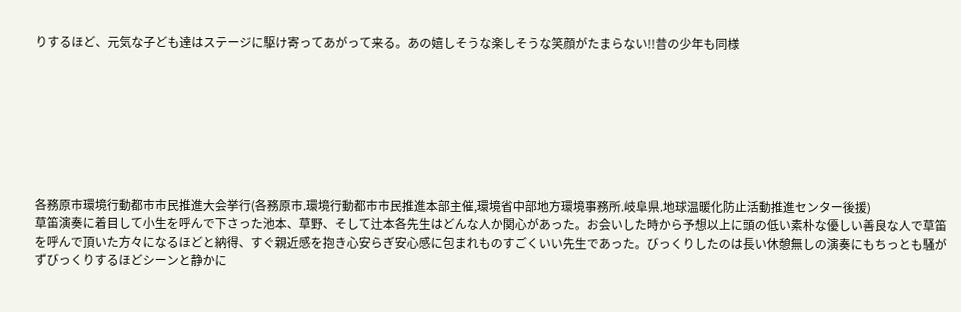りするほど、元気な子ども達はステージに駆け寄ってあがって来る。あの嬉しそうな楽しそうな笑顔がたまらない!!昔の少年も同様








各務原市環境行動都市市民推進大会挙行(各務原市.環境行動都市市民推進本部主催,環境省中部地方環境事務所.岐阜県.地球温暖化防止活動推進センター後援)
草笛演奏に着目して小生を呼んで下さった池本、草野、そして辻本各先生はどんな人か関心があった。お会いした時から予想以上に頭の低い素朴な優しい善良な人で草笛を呼んで頂いた方々になるほどと納得、すぐ親近感を抱き心安らぎ安心感に包まれものすごくいい先生であった。びっくりしたのは長い休憩無しの演奏にもちっとも騒がずびっくりするほどシーンと静かに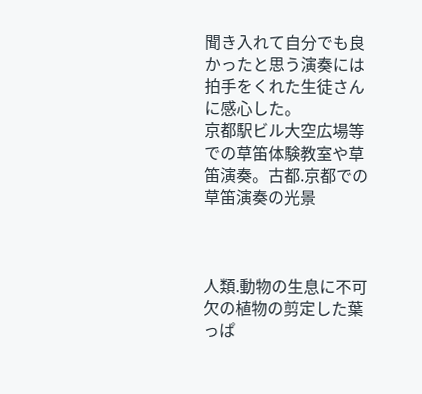聞き入れて自分でも良かったと思う演奏には拍手をくれた生徒さんに感心した。
京都駅ビル大空広場等での草笛体験教室や草笛演奏。古都.京都での草笛演奏の光景



人類.動物の生息に不可欠の植物の剪定した葉っぱ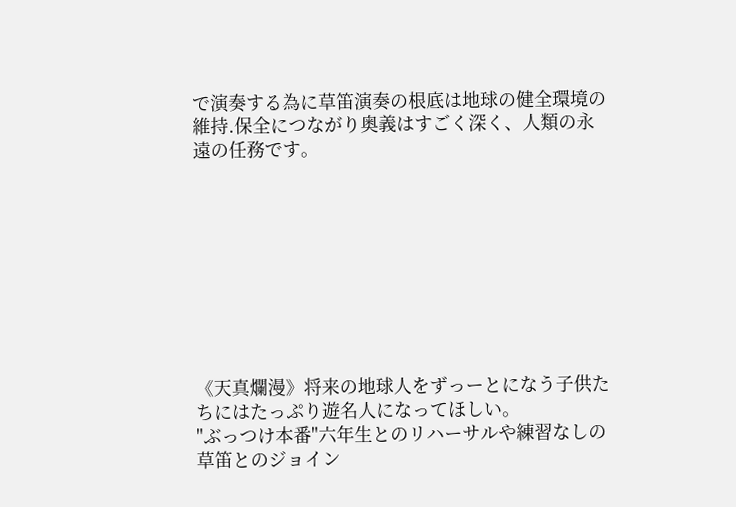で演奏する為に草笛演奏の根底は地球の健全環境の維持.保全につながり奥義はすごく深く、人類の永遠の任務です。









《天真爛漫》将来の地球人をずっーとになう子供たちにはたっぷり遊名人になってほしい。
"ぶっつけ本番"六年生とのリハーサルや練習なしの草笛とのジョイン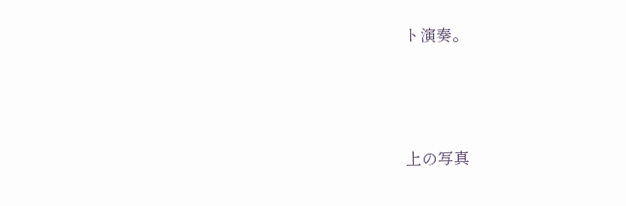ト演奏。



上の写真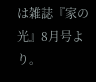は雑誌『家の光』8月号より。